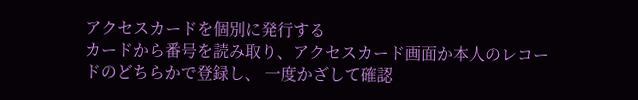アクセスカードを個別に発行する
カードから番号を読み取り、アクセスカード画面か本人のレコードのどちらかで登録し、 一度かざして確認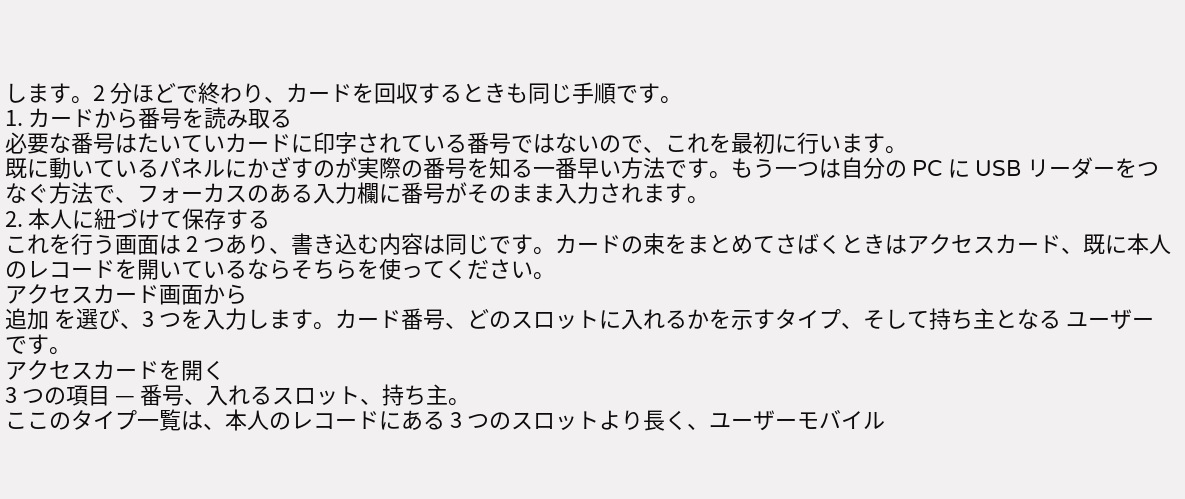します。2 分ほどで終わり、カードを回収するときも同じ手順です。
1. カードから番号を読み取る
必要な番号はたいていカードに印字されている番号ではないので、これを最初に行います。
既に動いているパネルにかざすのが実際の番号を知る一番早い方法です。もう一つは自分の PC に USB リーダーをつなぐ方法で、フォーカスのある入力欄に番号がそのまま入力されます。
2. 本人に紐づけて保存する
これを行う画面は 2 つあり、書き込む内容は同じです。カードの束をまとめてさばくときはアクセスカード、既に本人のレコードを開いているならそちらを使ってください。
アクセスカード画面から
追加 を選び、3 つを入力します。カード番号、どのスロットに入れるかを示すタイプ、そして持ち主となる ユーザー です。
アクセスカードを開く
3 つの項目 — 番号、入れるスロット、持ち主。
ここのタイプ一覧は、本人のレコードにある 3 つのスロットより長く、ユーザーモバイル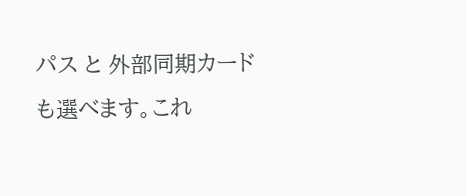パス と 外部同期カード も選べます。これ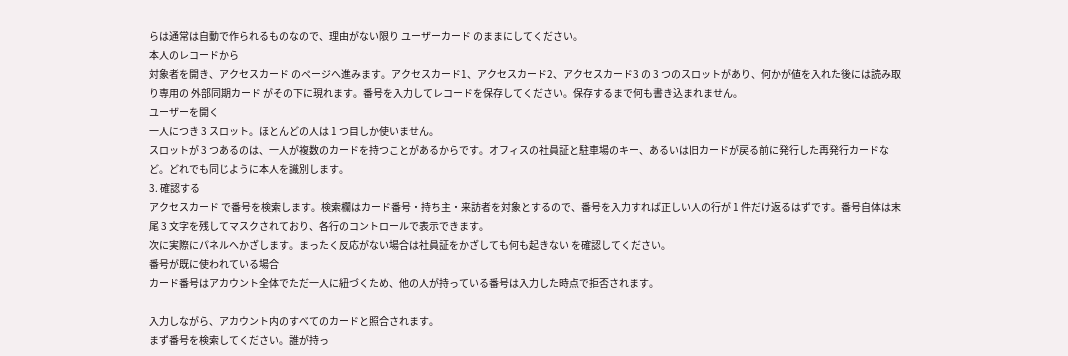らは通常は自動で作られるものなので、理由がない限り ユーザーカード のままにしてください。
本人のレコードから
対象者を開き、アクセスカード のページへ進みます。アクセスカード1、アクセスカード2、アクセスカード3 の 3 つのスロットがあり、何かが値を入れた後には読み取り専用の 外部同期カード がその下に現れます。番号を入力してレコードを保存してください。保存するまで何も書き込まれません。
ユーザーを開く
一人につき 3 スロット。ほとんどの人は 1 つ目しか使いません。
スロットが 3 つあるのは、一人が複数のカードを持つことがあるからです。オフィスの社員証と駐車場のキー、あるいは旧カードが戻る前に発行した再発行カードなど。どれでも同じように本人を識別します。
3. 確認する
アクセスカード で番号を検索します。検索欄はカード番号・持ち主・来訪者を対象とするので、番号を入力すれば正しい人の行が 1 件だけ返るはずです。番号自体は末尾 3 文字を残してマスクされており、各行のコントロールで表示できます。
次に実際にパネルへかざします。まったく反応がない場合は社員証をかざしても何も起きない を確認してください。
番号が既に使われている場合
カード番号はアカウント全体でただ一人に紐づくため、他の人が持っている番号は入力した時点で拒否されます。

入力しながら、アカウント内のすべてのカードと照合されます。
まず番号を検索してください。誰が持っ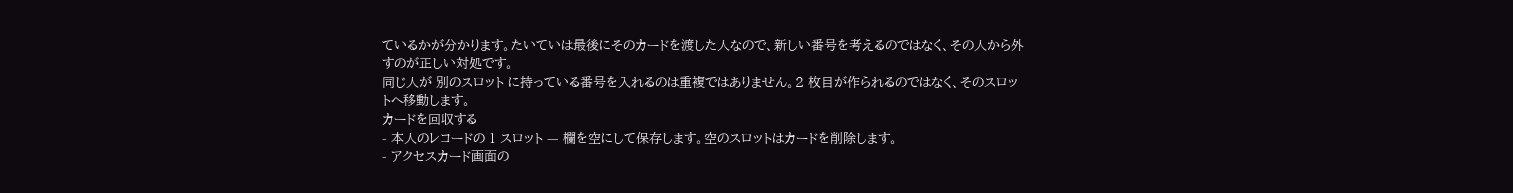ているかが分かります。たいていは最後にそのカードを渡した人なので、新しい番号を考えるのではなく、その人から外すのが正しい対処です。
同じ人が 別のスロット に持っている番号を入れるのは重複ではありません。2 枚目が作られるのではなく、そのスロットへ移動します。
カードを回収する
- 本人のレコードの 1 スロット — 欄を空にして保存します。空のスロットはカードを削除します。
- アクセスカード画面の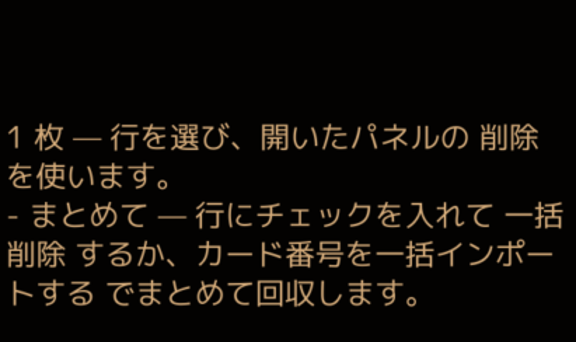1 枚 — 行を選び、開いたパネルの 削除 を使います。
- まとめて — 行にチェックを入れて 一括削除 するか、カード番号を一括インポートする でまとめて回収します。